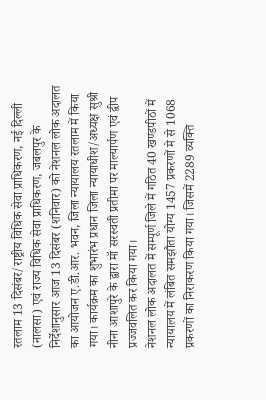रतलाम 13 दिसंबर/राष्ट्रीय विधिक सेवा प्राधिकरण, नई दिल्ली (नालसा) एवं राज्य विधिक सेवा प्राधिकरण, जबलपुर के निर्देशानुसार आज 13 दिसंबर (शनिवार) को नेशनल लोक अदालत का आयोजन ए.डी.आर. भवन, जिला न्यायालय रतलाम में किया गया। कार्यक्रम का शुभारंभ प्रधान जिला न्यायाधीश/अध्यक्ष सुश्री नीना आशापुरे के द्वारा मॉ सरस्वती प्रतीमा पर माल्यार्पण एवं द्वीप प्रज्जवलित कर किया गया।
नेशनल लोक अदालत में सम्पूर्ण जिले में गठित 40 खण्डपीठों में न्यायालय में लंबित समझौता योग्य 1457 प्रकरणों मे से 1068 प्रकरणों का निराकरण किया गया। जिसमें 2289 व्यक्ति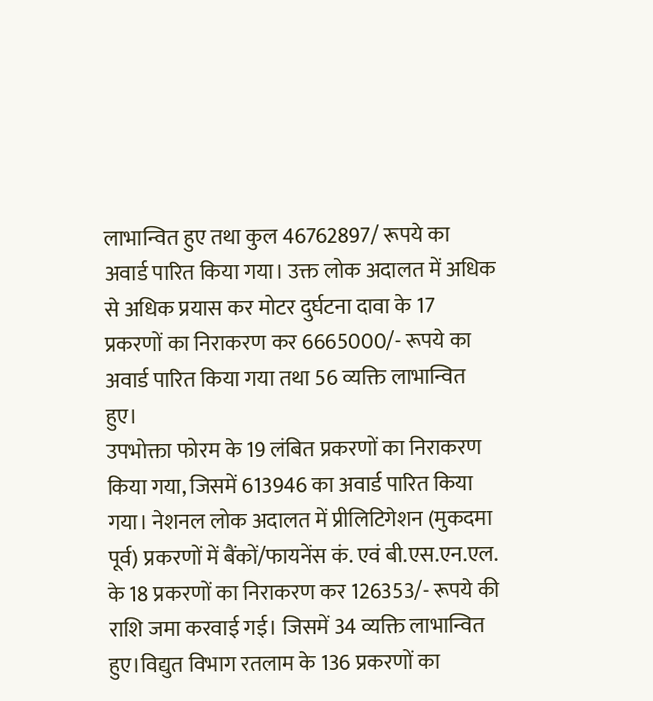लाभान्वित हुए तथा कुल 46762897/ रूपये का अवार्ड पारित किया गया। उक्त लोक अदालत में अधिक से अधिक प्रयास कर मोटर दुर्घटना दावा के 17 प्रकरणों का निराकरण कर 6665000/- रूपये का अवार्ड पारित किया गया तथा 56 व्यक्ति लाभान्वित हुए।
उपभोक्ता फोरम के 19 लंबित प्रकरणों का निराकरण किया गया, जिसमें 613946 का अवार्ड पारित किया गया। नेशनल लोक अदालत में प्रीलिटिगेशन (मुकदमा पूर्व) प्रकरणों में बैंकों/फायनेंस कं. एवं बी.एस.एन.एल. के 18 प्रकरणों का निराकरण कर 126353/- रूपये की राशि जमा करवाई गई। जिसमें 34 व्यक्ति लाभान्वित हुए।विद्युत विभाग रतलाम के 136 प्रकरणों का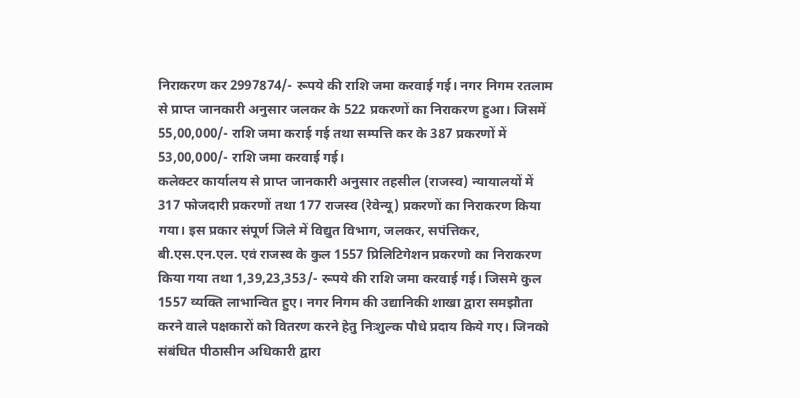निराकरण कर 2997874/- रूपये की राशि जमा करवाई गई। नगर निगम रतलाम से प्राप्त जानकारी अनुसार जलकर के 522 प्रकरणों का निराकरण हुआ। जिसमें 55,00,000/- राशि जमा कराई गई तथा सम्पत्ति कर के 387 प्रकरणों में 53,00,000/- राशि जमा करवाई गई।
कलेक्टर कार्यालय से प्राप्त जानकारी अनुसार तहसील (राजस्व) न्यायालयों में 317 फोजदारी प्रकरणों तथा 177 राजस्व (रेवेन्यू) प्रकरणों का निराकरण किया गया। इस प्रकार संपूर्ण जिले में विद्युत विभाग, जलकर, सपंत्तिकर, बी.एस.एन.एल. एवं राजस्व के कुल 1557 प्रिलिटिगेशन प्रकरणो का निराकरण किया गया तथा 1,39,23,353/- रूपये की राशि जमा करवाई गई। जिसमे कुल 1557 व्यक्ति लाभान्वित हुए। नगर निगम की उद्यानिकी शाखा द्वारा समझौता करने वाले पक्षकारों को वितरण करने हेतु निःशुल्क पौधे प्रदाय किये गए। जिनको संबंधित पीठासीन अधिकारी द्वारा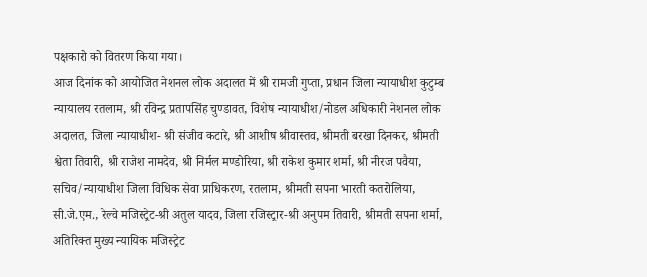पक्षकारो को वितरण किया गया।
आज दिनांक को आयोजित नेशनल लोक अदालत में श्री रामजी गुप्ता, प्रधान जिला न्यायाधीश कुटुम्ब न्यायालय रतलाम, श्री रविन्द्र प्रतापसिंह चुण्डावत, विशेष न्यायाधीश/नोडल अधिकारी नेशनल लोक अदालत, जिला न्यायाधीश- श्री संजीव कटारे, श्री आशीष श्रीवास्तव, श्रीमती बरखा दिनकर, श्रीमती श्वेता तिवारी, श्री राजेश नामदेव, श्री निर्मल मण्डोरिया, श्री राकेश कुमार शर्मा, श्री नीरज पवैया, सचिव/न्यायाधीश जिला विधिक सेवा प्राधिकरण, रतलाम, श्रीमती सपना भारती कतरोलिया, सी.जे.एम., रेल्वे मजिस्ट्रेट-श्री अतुल यादव, जिला रजिस्ट्रार-श्री अनुपम तिवारी, श्रीमती सपना शर्मा, अतिरिक्त मुख्य न्यायिक मजिस्ट्रेट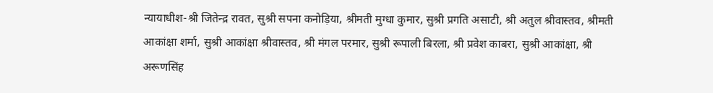न्यायाधीश-श्री जितेन्द्र रावत, सुश्री सपना कनोड़िया, श्रीमती मुग्धा कुमार, सुश्री प्रगति असाटी, श्री अतुल श्रीवास्तव, श्रीमती आकांक्षा शर्मा, सुश्री आकांक्षा श्रीवास्तव, श्री मंगल परमार, सुश्री रूपाली बिरला, श्री प्रवेश काबरा, सुश्री आकांक्षा, श्री अरूणसिंह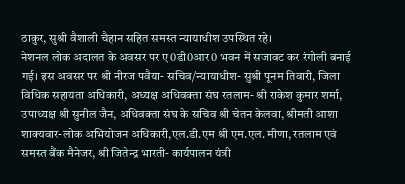ठाकुर, सुश्री वैशाली चैहान सहित समस्त न्यायाधीश उपस्थित रहे।
नेशनल लोक अदालत के अवसर पर ए0डी0आर0 भवन में सजावट कर रंगोली बनाई गई। इस अवसर पर श्री नीरज पवैया- सचिव/न्यायाधीश- सुश्री पूनम तिवारी, जिला विधिक सहायता अधिकारी, अध्यक्ष अधिवक्ता संघ रतलाम- श्री राकेश कुमार शर्मा, उपाध्यक्ष श्री सुनील जैन, अधिवक्ता संघ के सचिव श्री चेतन केलवा, श्रीमती आशा शाक्यवार-लोक अभियोजन अधिकारी,एल.डी.एम श्री एम.एल. मीणा, रतलाम एवं समस्त बैंक मैनेजर, श्री जितेन्द्र भारती- कार्यपालन यंत्री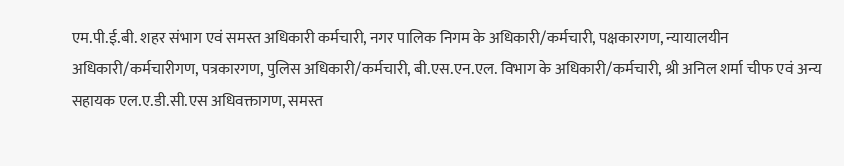एम.पी.ई.बी. शहर संभाग एवं समस्त अधिकारी कर्मचारी, नगर पालिक निगम के अधिकारी/कर्मचारी, पक्षकारगण, न्यायालयीन अधिकारी/कर्मचारीगण, पत्रकारगण, पुलिस अधिकारी/कर्मचारी, बी.एस.एन.एल. विभाग के अधिकारी/कर्मचारी, श्री अनिल शर्मा चीफ एवं अन्य सहायक एल.ए.डी.सी.एस अधिवक्तागण, समस्त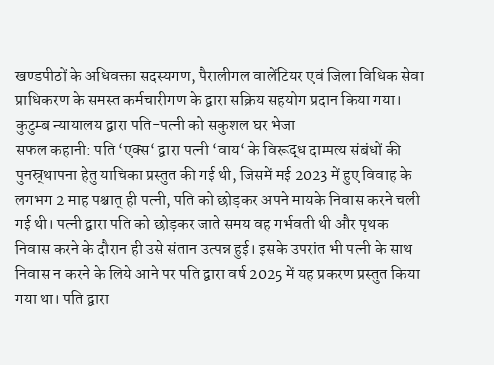खण्डपीठों के अधिवक्ता सदस्यगण, पैरालीगल वालेंटियर एवं जिला विधिक सेवा प्राधिकरण के समस्त कर्मचारीगण के द्वारा सक्रिय सहयोग प्रदान किया गया।
कुटुम्ब न्यायालय द्वारा पति-पत्नी को सकुशल घर भेजा
सफल कहानी: पति ‘एक्स‘ द्वारा पत्नी ‘वाय‘ के विरूद्ध दाम्पत्य संबंधों की पुनस्र्थापना हेतु याचिका प्रस्तुत की गई थी, जिसमें मई 2023 में हुए विवाह के लगभग 2 माह पश्चात् ही पत्नी, पति को छोड़कर अपने मायके निवास करने चली गई थी। पत्नी द्वारा पति को छोड़कर जाते समय वह गर्भवती थी और पृथक निवास करने के दौरान ही उसे संतान उत्पन्न हुई। इसके उपरांत भी पत्नी के साथ निवास न करने के लिये आने पर पति द्वारा वर्ष 2025 में यह प्रकरण प्रस्तुत किया गया था। पति द्वारा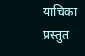याचिका प्रस्तुत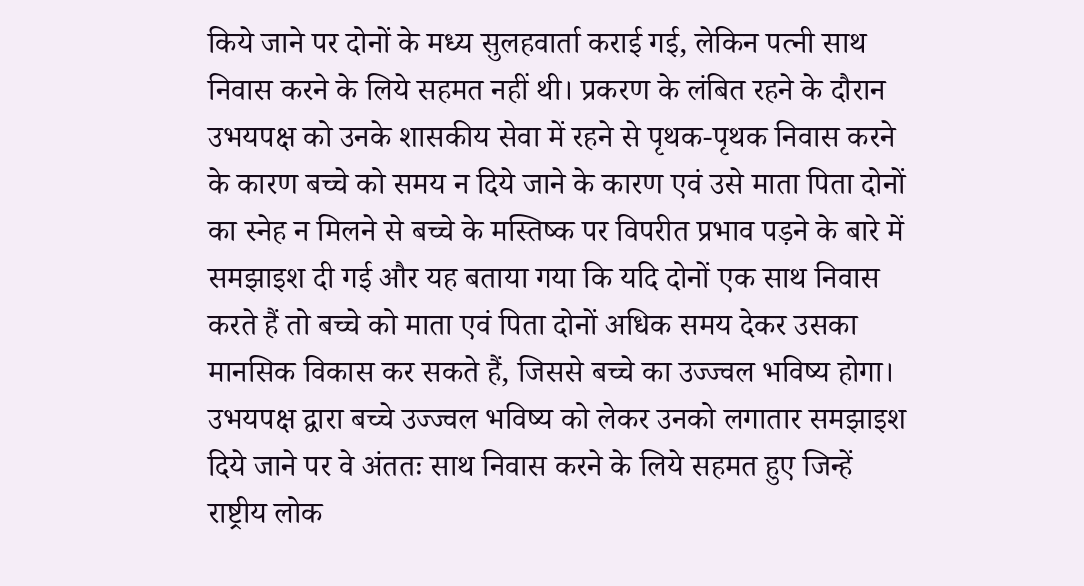किये जाने पर दोनों के मध्य सुलहवार्ता कराई गई, लेकिन पत्नी साथ निवास करने के लिये सहमत नहीं थी। प्रकरण के लंबित रहने के दौरान उभयपक्ष को उनके शासकीय सेवा में रहने से पृथक-पृथक निवास करने के कारण बच्चे को समय न दिये जाने के कारण एवं उसे माता पिता दोनों का स्नेह न मिलने से बच्चे के मस्तिष्क पर विपरीत प्रभाव पड़ने के बारे में समझाइश दी गई और यह बताया गया कि यदि दोनों एक साथ निवास करते हैं तो बच्चे को माता एवं पिता दोनों अधिक समय देकर उसका मानसिक विकास कर सकते हैं, जिससे बच्चे का उज्ज्वल भविष्य होगा। उभयपक्ष द्वारा बच्चे उज्ज्वल भविष्य को लेकर उनको लगातार समझाइश दिये जाने पर वे अंततः साथ निवास करने के लिये सहमत हुए जिन्हें राष्ट्रीय लोक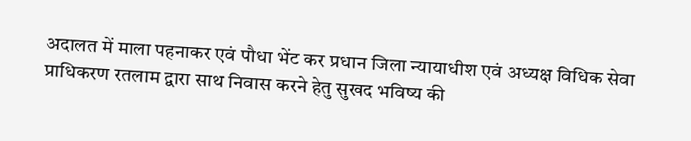अदालत में माला पहनाकर एवं पौधा भेंट कर प्रधान जिला न्यायाधीश एवं अध्यक्ष विधिक सेवा प्राधिकरण रतलाम द्वारा साथ निवास करने हेतु सुखद भविष्य की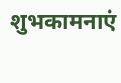शुभकामनाएं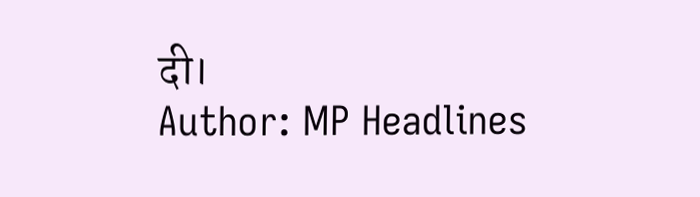दी।
Author: MP Headlines